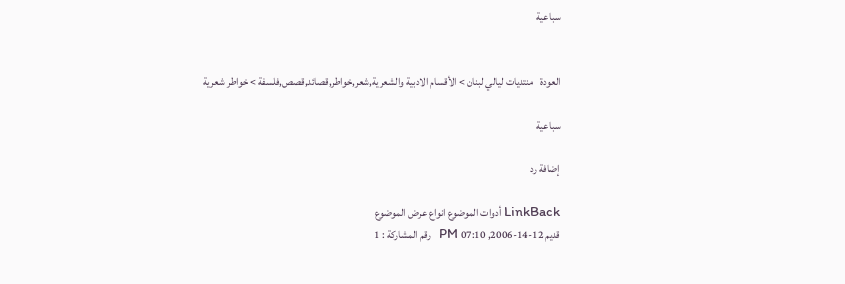سباعية


العودة   منتديات ليالي لبنان > الأقسام الادبية والشعرية,شعر,خواطر,قصائد,قصص,فلسفة > خواطر شعرية

سباعية

إضافة رد

LinkBack أدوات الموضوع انواع عرض الموضوع
قديم 12-14-2006, 07:10 PM   رقم المشاركة : 1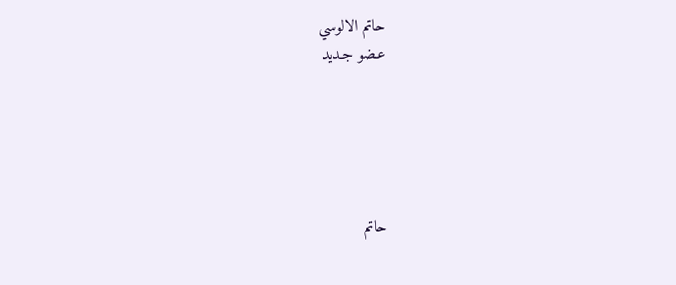حاتم الالوسي
عـضو جـديد





حاتم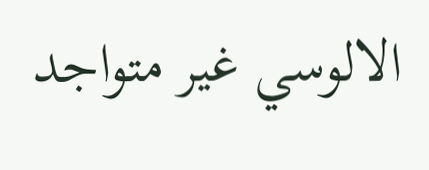الالوسي غير متواجد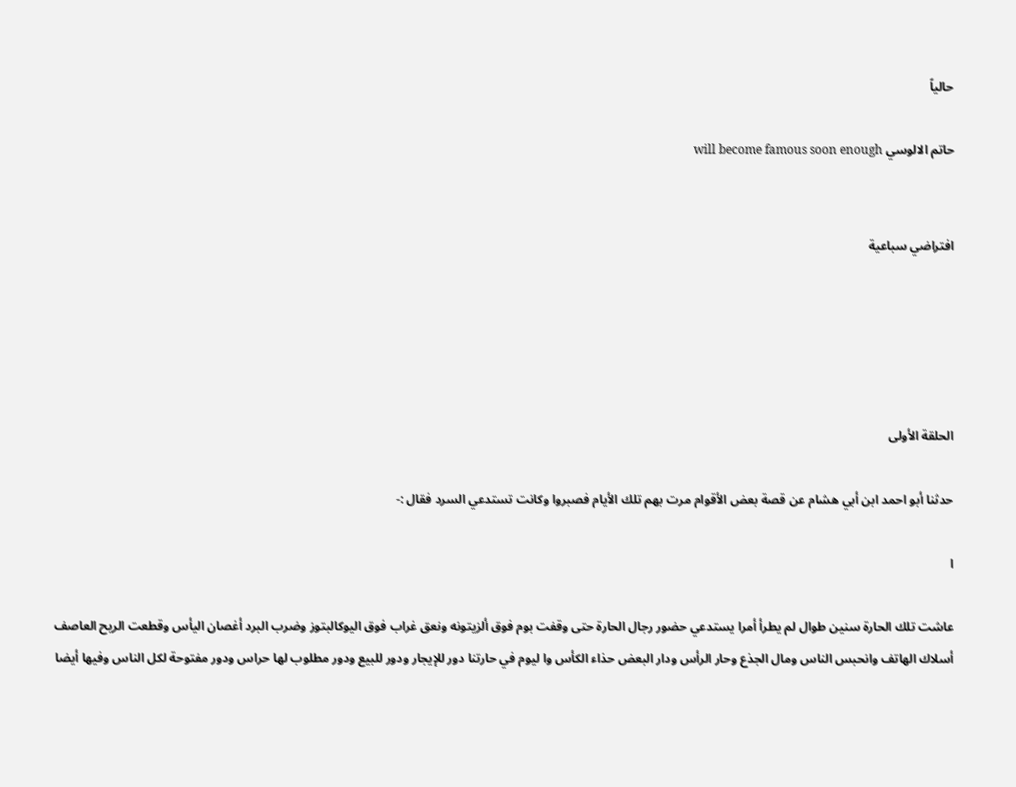حالياً

حاتم الالوسي will become famous soon enough


افتراضي سباعية





الحلقة الأولى

حدثنا أبو احمد ابن أبي هشام عن قصة بعض الأقوام مرت بهم تلك الأيام فصبروا وكانت تستدعي السرد فقال :-

ا

عاشت تلك الحارة سنين طوال لم يطرأ أمرا يستدعي حضور رجال الحارة حتى وقفت بوم فوق ألزيتونه ونعق غراب فوق اليوكالبتوز وضرب البرد أغصان اليأس وقطعت الريح العاصف أسلاك الهاتف وانحبس الناس ومال الجذع وحار الرأس ودار البعض حذاء الكأس وا ليوم في حارتنا دور للإيجار ودور للبيع ودور مطلوب لها حراس ودور مفتوحة لكل الناس وفيها أيضا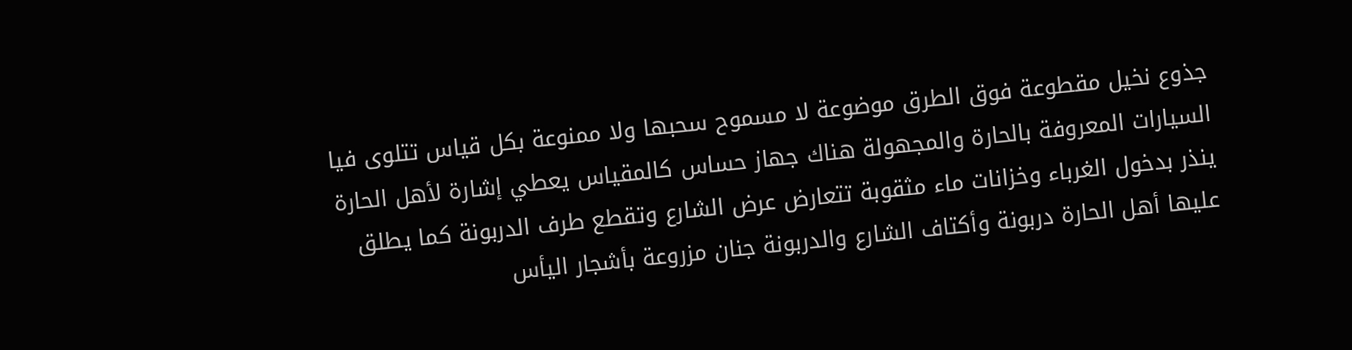جذوع نخيل مقطوعة فوق الطرق موضوعة لا مسموح سحبها ولا ممنوعة بكل قياس تتلوى فيا السيارات المعروفة بالحارة والمجهولة هناك جهاز حساس كالمقياس يعطي إشارة لأهل الحارة ينذر بدخول الغرباء وخزانات ماء مثقوبة تتعارض عرض الشارع وتقطع طرف الدربونة كما يطلق عليها أهل الحارة دربونة وأكتاف الشارع والدربونة جنان مزروعة بأشجار اليأس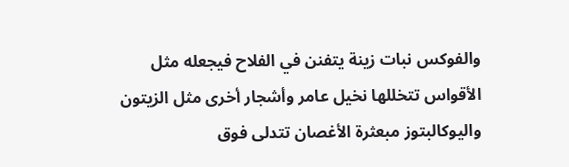والفوكس نبات زينة يتفنن في الفلاح فيجعله مثل الأقواس تتخللها نخيل عامر وأشجار أخرى مثل الزيتون واليوكالبتوز مبعثرة الأغصان تتدلى فوق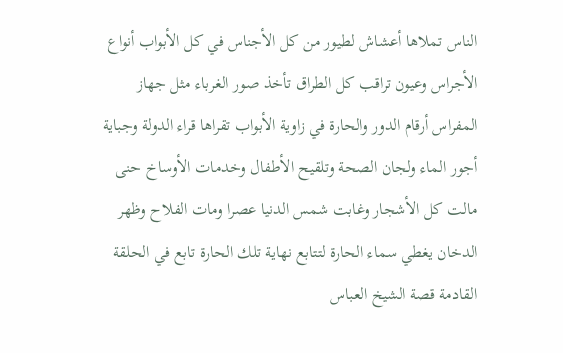الناس تملاها أعشاش لطيور من كل الأجناس في كل الأبواب أنواع الأجراس وعيون تراقب كل الطراق تأخذ صور الغرباء مثل جهاز المفراس أرقام الدور والحارة في زاوية الأبواب تقراها قراء الدولة وجباية أجور الماء ولجان الصحة وتلقيح الأطفال وخدمات الأوساخ حنى مالت كل الأشجار وغابت شمس الدنيا عصرا ومات الفلاح وظهر الدخان يغطي سماء الحارة لتتابع نهاية تلك الحارة تابع في الحلقة القادمة قصة الشيخ العباس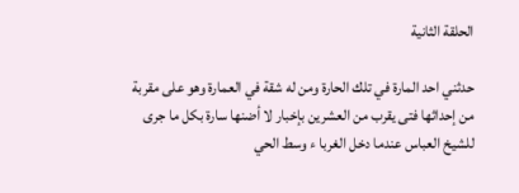الحلقة الثانية

حدثني احد المارة في تلك الحارة ومن له شقة في العمارة وهو على مقربة من إحداثها فتى يقرب من العشرين بإخبار لا أضنها سارة بكل ما جرى للشيخ العباس عندما دخل الغربا ء وسط الحي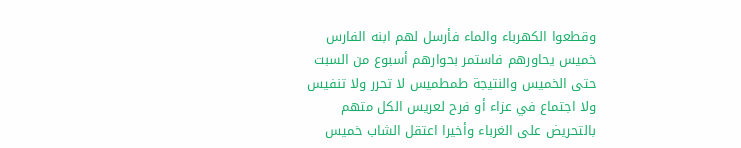وقطعوا الكهرباء والماء فأرسل لهم ابنه الفارس خميس يحاورهم فاستمر بحوارهم أسبوع من السبت حتى الخميس والنتيجة طمطميس لا تحرر ولا تنفيس ولا اجتماع في عزاء أو فرح لعريس الكل متهم بالتحريض على الغرباء وأخيرا اعتقل الشاب خميس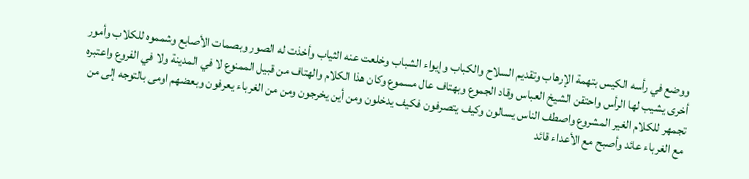ووضع في رأسه الكيس بتهمة الإرهاب وتقديم السلاح والكباب وإيواء الشباب وخلعت عنه الثياب وأخذت له الصور وبصمات الأصابع وشمموه للكلاب وأمور أخرى يشيب لها الرأس واحتقن الشيخ العباس وقاد الجموع وبهتاف عال مسموع وكان هذا الكلام والهتاف من قبيل الممنوع لا في المدينة ولا في الفروع واعتبره تجمهر للكلام الغير المشروع واصطف الناس يسالون وكيف يتصرفون فكيف يدخلون ومن أين يخرجون ومن من الغرباء يعرفون وبعضهم اومى بالتوجه إلى من مع الغرباء عائد وأصبح مع الأعداء قائد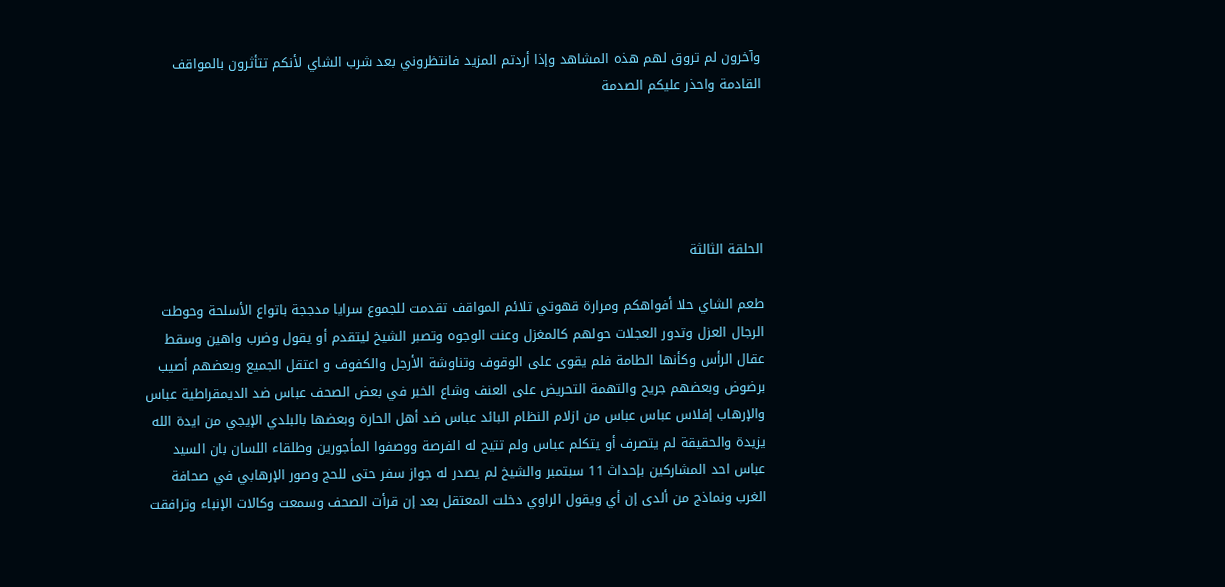وآخرون لم تروق لهم هذه المشاهد وإذا أردتم المزيد فانتظروني بعد شرب الشاي لأنكم تتأثرون بالمواقف القادمة واحذر عليكم الصدمة





الحلقة الثالثة

طعم الشاي حلا أفواهكم ومرارة قهوتي تلائم المواقف تقدمت للجموع سرايا مدججة باتواع الأسلحة وحوطت الرجال العزل وتدور العجلات حولهم كالمغزل وعنت الوجوه وتصبر الشيخ ليتقدم أو يقول وضرب واهين وسقط عقال الرأس وكأنها الطامة فلم يقوى على الوقوف وتناوشة الأرجل والكفوف و اعتقل الجميع وبعضهم أصيب برضوض وبعضهم جريح والتهمة التحريض على العنف وشاع الخبر في بعض الصحف عباس ضد الديمقراطية عباس والإرهاب إفلاس عباس عباس من ازلام النظام البائد عباس ضد أهل الحارة وبعضها بالبلدي الإيجي من ايدة الله يزيدة والحقيقة لم يتصرف أو يتكلم عباس ولم تتيح له الفرصة ووصفوا المأجورين وطلقاء اللسان بان السيد عباس احد المشاركين بإحداث 11 سبتمبر والشيخ لم يصدر له جواز سفر حتى للحج وصور الإرهابي في صحافة الغرب ونماذج من ألدى إن أي ويقول الراوي دخلت المعتقل بعد إن قرأت الصحف وسمعت وكالات الإنباء وترافقت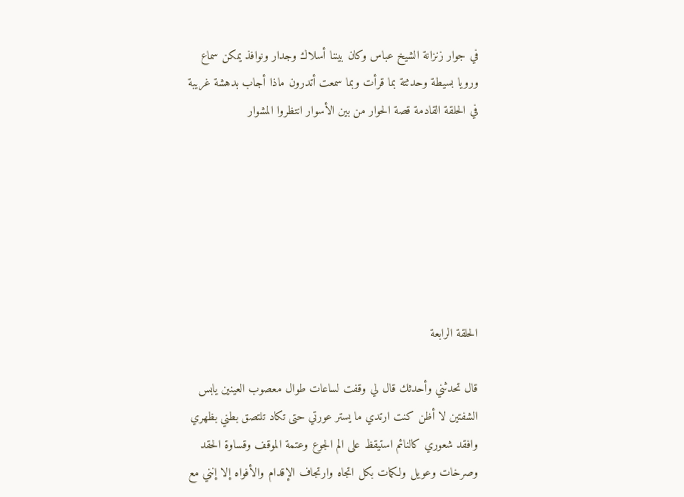في جوار زنزانة الشيخ عباس وكان بيننا أسلاك وجدار ونوافذ يمكن سماع ورويا بسيطة وحدثتة بما قرأت وبما سمعت أتدرون ماذا أجاب بدهشة غريبة في الحلقة القادمة قصة الحوار من بين الأسوار انتظروا المشوار







الحلقة الرابعة

قال تحدثني وأحدثك قال لي وقفت لساعات طوال معصوب العينين يابس الشفتين لا أظن كنت ارتدي ما يستر عورتي حتى تكاد تلتصق بطني بظهري وافقد شعوري كالنائم استيقظ على الم الجوع وعتمة الموقف وقساوة الحقد وصرخات وعويل ولكمات بكل اتجاه وارتجاف الإقدام والأفواه إلا إنني مع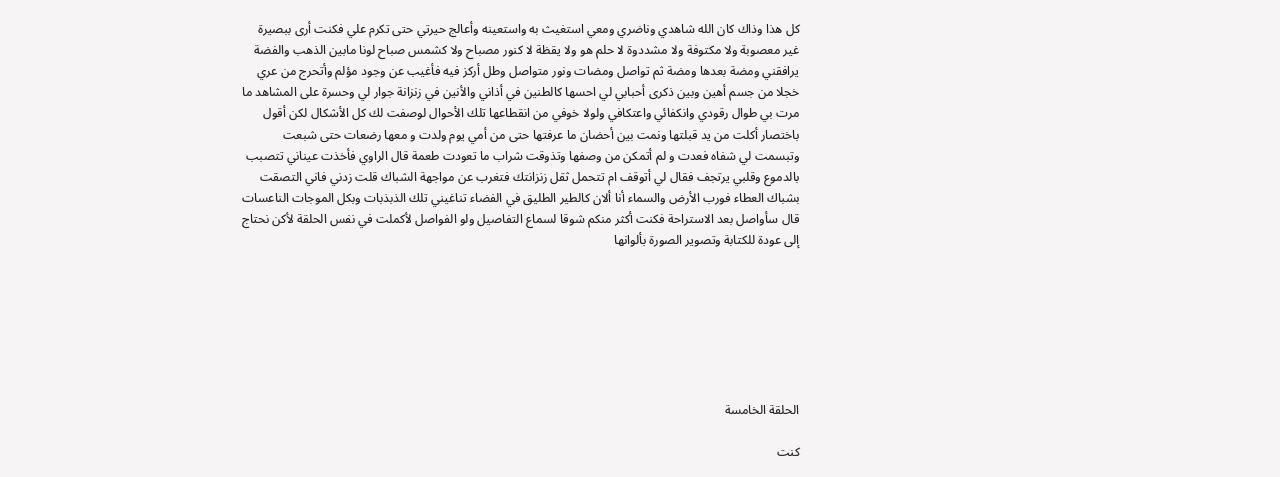كل هذا وذاك كان الله شاهدي وناضري ومعي استغيث به واستعينه وأعالج حيرتي حتى تكرم علي فكنت أرى ببصيرة غير معصوبة ولا مكتوفة ولا مشددوة لا حلم هو ولا يقظة لا كنور مصباح ولا كشمس صباح لونا مابين الذهب والفضة يرافقني ومضة بعدها ومضة ثم تواصل ومضات ونور متواصل وطل أركز فيه فأغيب عن وجود مؤلم وأتحرج من عري خجلا من جسم أهين وبين ذكرى أحبابي لي احسها كالطنين في أذاني والأنين في زنزانة جوار لي وحسرة على المشاهد ما مرت بي طوال رقودي وانكفائي واعتكافي ولولا خوفي من انقطاعها تلك الأحوال لوصفت لك كل الأشكال لكن أقول باختصار أكلت من يد قبلتها ونمت بين أحضان ما عرفتها حتى من أمي يوم ولدت و معها رضعات حتى شبعت وتبسمت لي شفاه فعدت و لم أتمكن من وصفها وتذوقت شراب ما تعودت طعمة قال الراوي فأخذت عيناني تتصبب بالدموع وقلبي يرتجف فقال لي أتوقف ام تتحمل ثقل زنزانتك فتغرب عن مواجهة الشباك قلت زدني فاني التصقت بشباك العطاء فورب الأرض والسماء أنا ألان كالطير الطليق في الفضاء تناغيني تلك الذبذبات وبكل الموجات الناعسات قال سأواصل بعد الاستراحة فكنت أكثر منكم شوقا لسماع التفاصيل ولو الفواصل لأكملت في نفس الحلقة لأكن نحتاج إلى عودة للكتابة وتصوير الصورة بألوانها







الحلقة الخامسة

كنت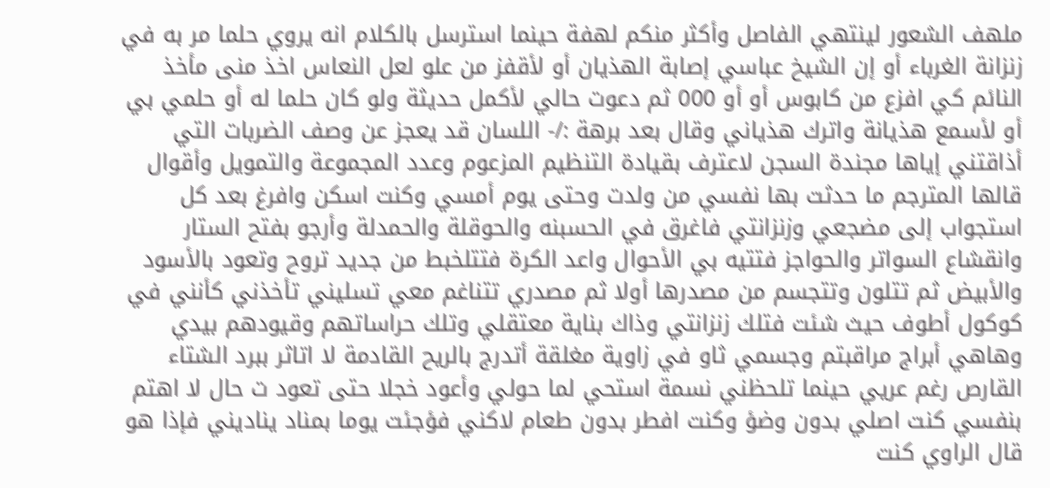ملهف الشعور لينتهي الفاصل وأكثر منكم لهفة حينما استرسل بالكلام انه يروي حلما مر به في زنزانة الغرباء أو إن الشيخ عباسي إصابة الهذيان أو لأقفز من علو لعل النعاس اخذ منى مأخذ النائم كي افزع من كابوس أو أو 000 ثم دعوت حالي لأكمل حديثة ولو كان حلما له أو حلمي بي أو لأسمع هذيانة واترك هذياني وقال بعد برهة :/- اللسان قد يعجز عن وصف الضربات التي أذاقتني إياها مجندة السجن لاعترف بقيادة التنظيم المزعوم وعدد المجموعة والتمويل وأقوال قالها المترجم ما حدثت بها نفسي من ولدت وحتى يوم أمسي وكنت اسكن وافرغ بعد كل استجواب إلى مضجعي وزنزانتي فاغرق في الحسبنه والحوقلة والحمدلة وأرجو بفتح الستار وانقشاع السواتر والحواجز فتتيه بي الأحوال واعد الكرة فتتلخبط من جديد تروح وتعود بالأسود والأبيض ثم تتلون وتتجسم من مصدرها أولا ثم مصدري تتناغم معي تسليني تأخذني كأنني في كوكول أطوف حيث شئت فتلك زنزانتي وذاك بناية معتقلي وتلك حراساتهم وقيودهم بيدي وهاهي أبراج مراقبتم وجسمي ثاو في زاوية مغلقة أتدرج بالريح القادمة لا اتاثر ببرد الشتاء القارص رغم عريي حينما تلحظني نسمة استحي لما حولي وأعود خجلا حتى تعود ت حال لا اهتم بنفسي كنت اصلي بدون وضؤ وكنت افطر بدون طعام لاكني فؤجئت يوما بمناد يناديني فإذا هو قال الراوي كنت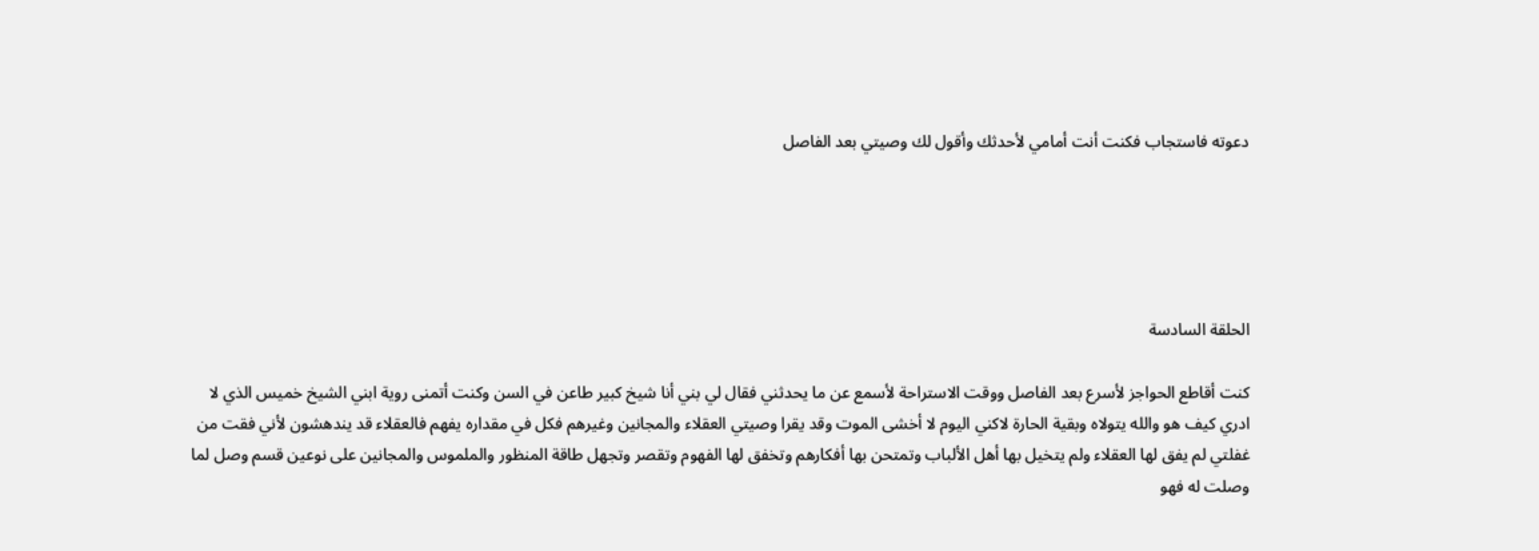دعوته فاستجاب فكنت أنت أمامي لأحدثك وأقول لك وصيتي بعد الفاصل





الحلقة السادسة

كنت أقاطع الحواجز لأسرع بعد الفاصل ووقت الاستراحة لأسمع عن ما يحدثني فقال لي بني أنا شيخ كبير طاعن في السن وكنت أتمنى روية ابني الشيخ خميس الذي لا ادري كيف هو والله يتولاه وبقية الحارة لاكني اليوم لا أخشى الموت وقد يقرا وصيتي العقلاء والمجانين وغيرهم فكل في مقداره يفهم فالعقلاء قد يندهشون لأني فقت من غفلتي لم يفق لها العقلاء ولم يتخيل بها أهل الألباب وتمتحن بها أفكارهم وتخفق لها الفهوم وتقصر وتجهل طاقة المنظور والملموس والمجانين على نوعين قسم وصل لما وصلت له فهو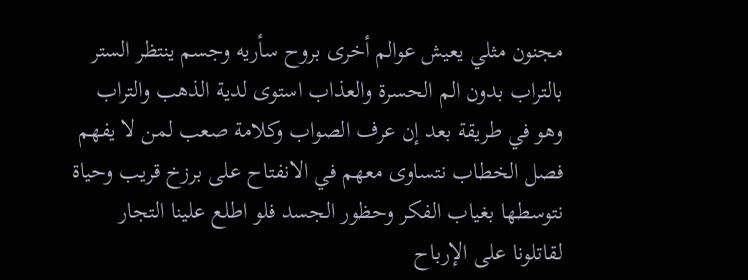مجنون مثلي يعيش عوالم أخرى بروح سأريه وجسم ينتظر الستر بالتراب بدون الم الحسرة والعذاب استوى لدية الذهب والتراب وهو في طريقة بعد إن عرف الصواب وكلامة صعب لمن لا يفهم فصل الخطاب نتساوى معهم في الانفتاح على برزخ قريب وحياة نتوسطها بغياب الفكر وحظور الجسد فلو اطلع علينا التجار لقاتلونا على الإرباح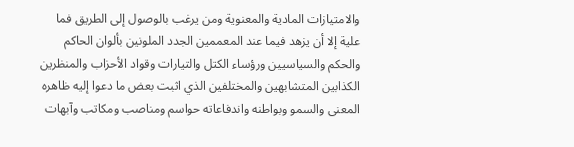والامتيازات المادية والمعنوية ومن يرغب بالوصول إلى الطريق فما علية إلا أن يزهد فيما عند المعممين الجدد الملونين بألوان الحاكم والحكم والسياسيين ورؤساء الكتل والتيارات وقواد الأحزاب والمنظرين الكذابين المتشابهين والمختلفين الذي اثبت بعض ما دعوا إليه ظاهره المعنى والسمو وبواطنه واندفاعاته حواسم ومناصب ومكاتب وآبهات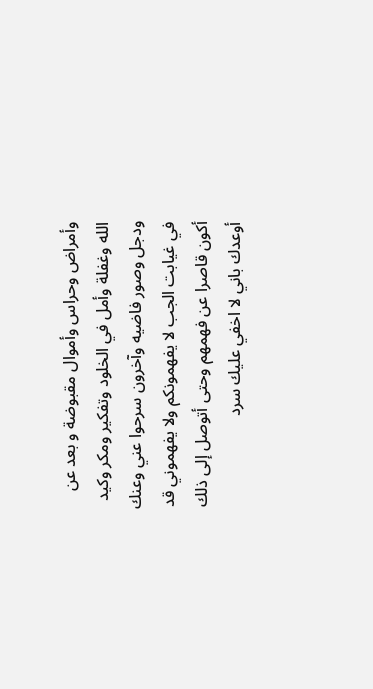وأمراض وحراس وأموال مقبوضة و بعد عن الله وغفلة وأمل في الخلود وتفكير ومكر وكيد ودجل وصور فاضيه وآخرون سرحوا عني وعنك في غيابت الجب لا يفهمونكم ولا يفهموني قد أكون قاصرا عن فهمهم وحتى أتوصل إلى ذلك أوعدك باني لا اخفي عليك سرد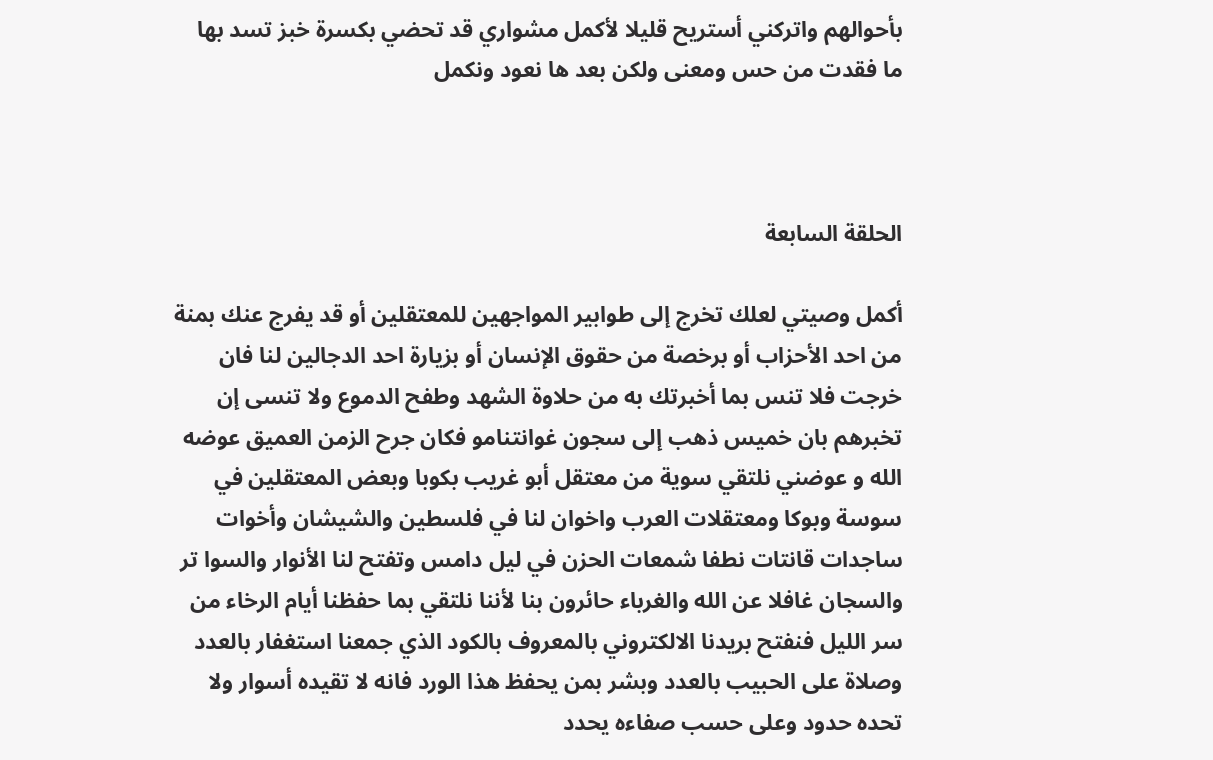بأحوالهم واتركني أستريح قليلا لأكمل مشواري قد تحضي بكسرة خبز تسد بها ما فقدت من حس ومعنى ولكن بعد ها نعود ونكمل



الحلقة السابعة

أكمل وصيتي لعلك تخرج إلى طوابير المواجهين للمعتقلين أو قد يفرج عنك بمنة من احد الأحزاب أو برخصة من حقوق الإنسان أو بزيارة احد الدجالين لنا فان خرجت فلا تنس بما أخبرتك به من حلاوة الشهد وطفح الدموع ولا تنسى إن تخبرهم بان خميس ذهب إلى سجون غوانتنامو فكان جرح الزمن العميق عوضه الله و عوضني نلتقي سوية من معتقل أبو غريب بكوبا وبعض المعتقلين في سوسة وبوكا ومعتقلات العرب واخوان لنا في فلسطين والشيشان وأخوات ساجدات قانتات نطفا شمعات الحزن في ليل دامس وتفتح لنا الأنوار والسوا تر والسجان غافلا عن الله والغرباء حائرون بنا لأننا نلتقي بما حفظنا أيام الرخاء من سر الليل فنفتح بريدنا الالكتروني بالمعروف بالكود الذي جمعنا استغفار بالعدد وصلاة على الحبيب بالعدد وبشر بمن يحفظ هذا الورد فانه لا تقيده أسوار ولا تحده حدود وعلى حسب صفاءه يحدد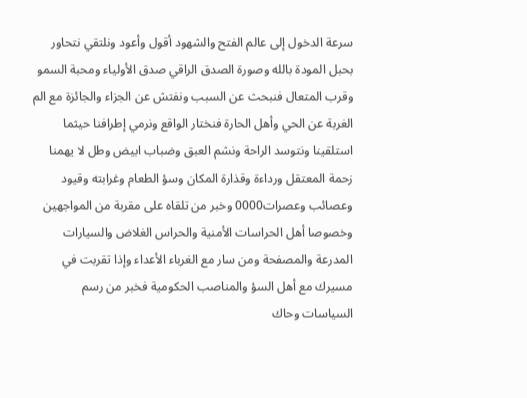سرعة الدخول إلى عالم الفتح والشهود أقول وأعود ونلتقي نتحاور بحبل المودة بالله وصورة الصدق الراقي صدق الأولياء ومحبة السمو وقرب المتعال فنبحث عن السبب ونفتش عن الجزاء والجائزة مع الم الغربة عن الحي وأهل الحارة فنختار الواقع ونرمي إطرافنا حيثما استلقينا ونتوسد الراحة ونشم العبق وضباب ابيض وطل لا يهمنا زحمة المعتقل ورداءة وقذارة المكان وسؤ الطعام وغرابته وقيود وعصائب وعصرات0000 وخبر من تلقاه على مقربة من المواجهين وخصوصا أهل الحراسات الأمنية والحراس الغلاض والسيارات المدرعة والمصفحة ومن سار مع الغرباء الأعداء وإذا تقربت في مسيرك مع أهل السؤ والمناصب الحكومية فخبر من رسم السياسات وحاك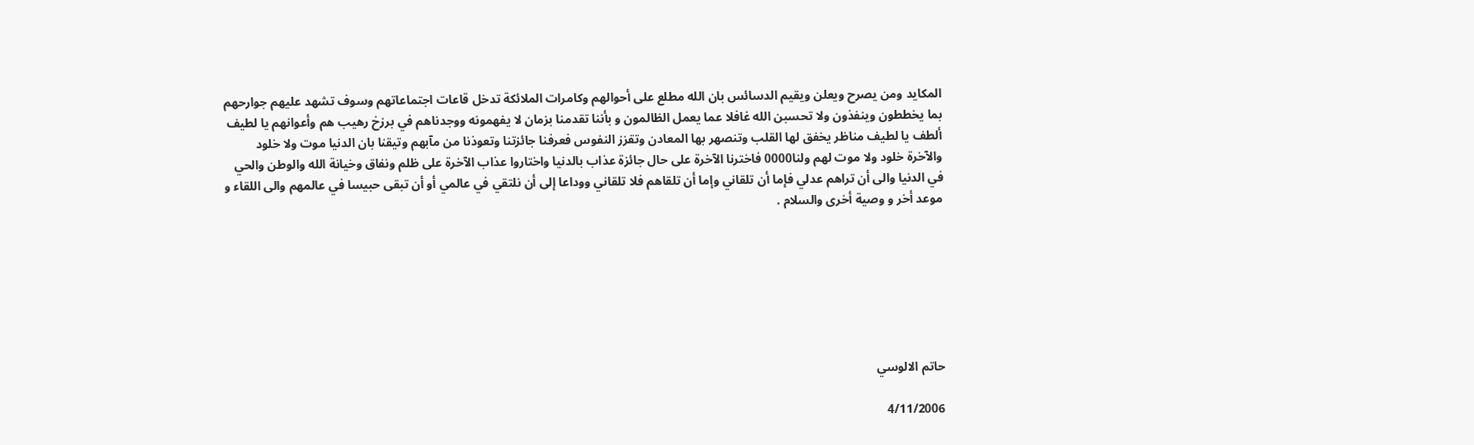المكايد ومن يصرح ويعلن ويقيم الدسائس بان الله مطلع على أحوالهم وكامرات الملائكة تدخل قاعات اجتماعاتهم وسوف تشهد عليهم جوارحهم بما يخططون وينفذون ولا تحسبن الله غافلا عما يعمل الظالمون و بأننا تقدمنا بزمان لا يفهمونه ووجدناهم في برزخ رهيب هم وأعوانهم يا لطيف ألطف يا لطيف مناظر يخفق لها القلب وتنصهر بها المعادن وتقزز النفوس فعرفنا جائزتنا وتعوذنا من مآبهم وتيقنا بان الدنيا موت ولا خلود والآخرة خلود ولا موت لهم ولنا0000 فاخترنا الآخرة على حال جائزة عذاب بالدنيا واختاروا عذاب الآخرة على ظلم ونفاق وخيانة الله والوطن والحي في الدنيا والى أن تراهم عدلي فإما أن تلقاني وإما أن تلقاهم فلا تلقاني ووداعا إلى أن نلتقي في عالمي أو أن تبقى حبيسا في عالمهم والى اللقاء و موعد أخر و وصية أخرى والسلام .







حاتم الالوسي

4/11/2006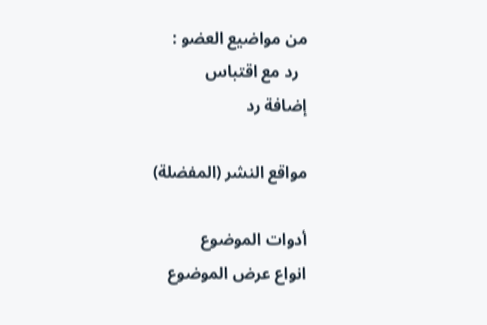من مواضيع العضو :
  رد مع اقتباس
إضافة رد

مواقع النشر (المفضلة)

أدوات الموضوع
انواع عرض الموضوع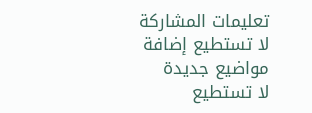تعليمات المشاركة
لا تستطيع إضافة مواضيع جديدة
لا تستطيع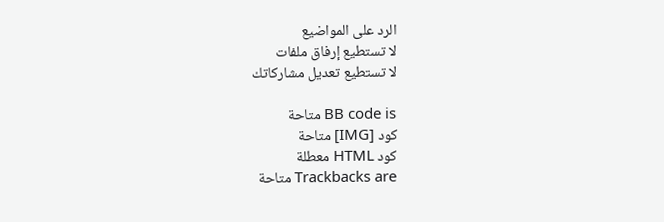الرد على المواضيع
لا تستطيع إرفاق ملفات
لا تستطيع تعديل مشاركاتك

BB code is متاحة
كود [IMG] متاحة
كود HTML معطلة
Trackbacks are متاحة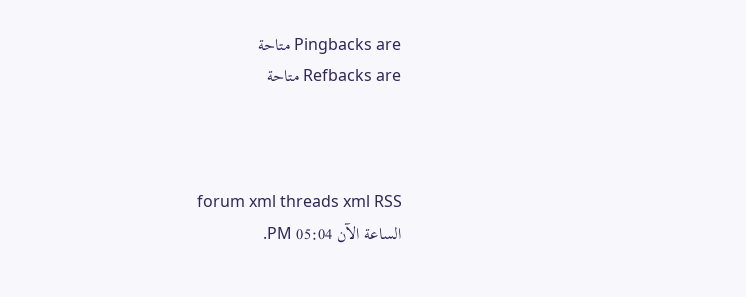Pingbacks are متاحة
Refbacks are متاحة



forum xml threads xml RSS
الساعة الآن 05:04 PM.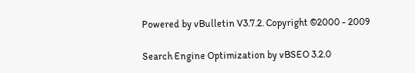Powered by vBulletin V3.7.2. Copyright ©2000 - 2009

Search Engine Optimization by vBSEO 3.2.0